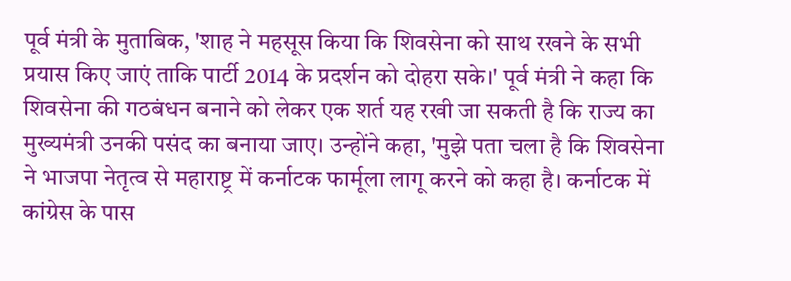पूर्व मंत्री के मुताबिक, 'शाह ने महसूस किया कि शिवसेना को साथ रखने के सभी प्रयास किए जाएं ताकि पार्टी 2014 के प्रदर्शन को दोहरा सके।' पूर्व मंत्री ने कहा कि शिवसेना की गठबंधन बनाने को लेकर एक शर्त यह रखी जा सकती है कि राज्य का मुख्यमंत्री उनकी पसंद का बनाया जाए। उन्होंने कहा, 'मुझे पता चला है कि शिवसेना ने भाजपा नेतृत्व से महाराष्ट्र में कर्नाटक फार्मूला लागू करने को कहा है। कर्नाटक में कांग्रेस के पास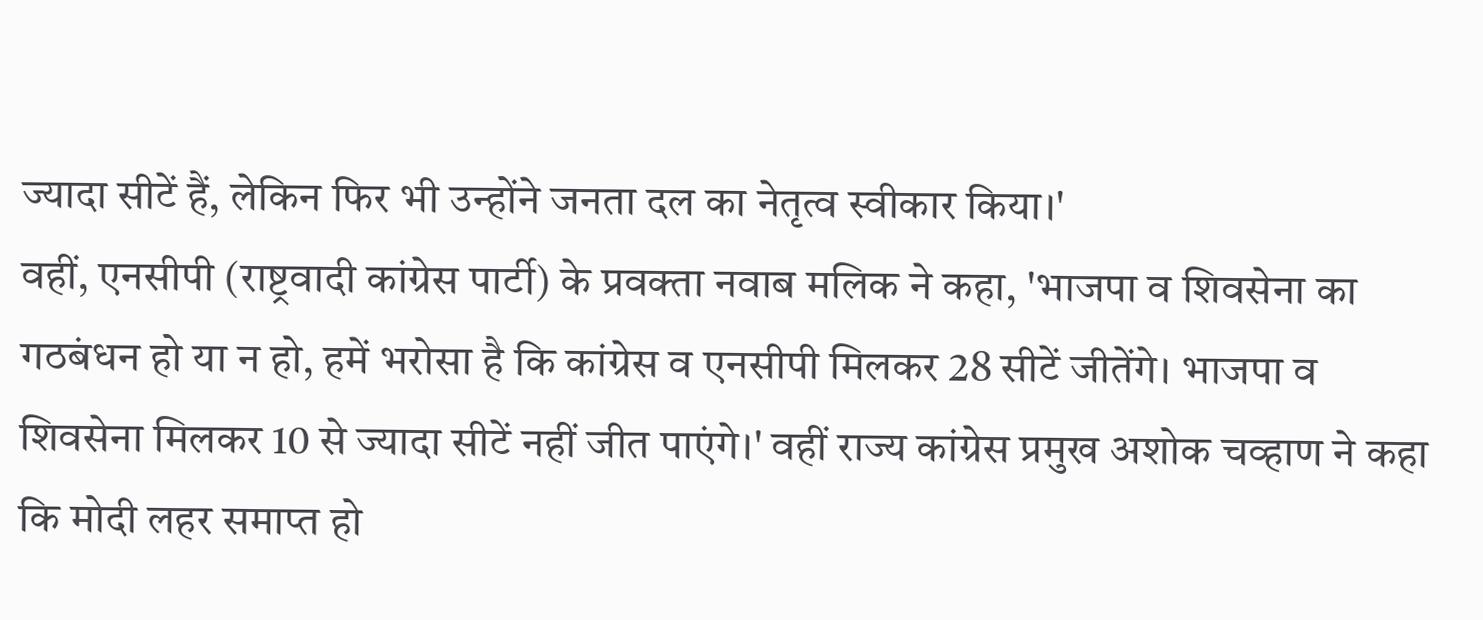ज्यादा सीटें हैं, लेकिन फिर भी उन्होंने जनता दल का नेतृत्व स्वीकार किया।'
वहीं, एनसीपी (राष्ट्रवादी कांग्रेस पार्टी) के प्रवक्ता नवाब मलिक ने कहा, 'भाजपा व शिवसेना का गठबंधन हो या न हो, हमें भरोसा है कि कांग्रेस व एनसीपी मिलकर 28 सीटें जीतेंगे। भाजपा व शिवसेना मिलकर 10 से ज्यादा सीटें नहीं जीत पाएंगे।' वहीं राज्य कांग्रेस प्रमुख अशोक चव्हाण ने कहा कि मोदी लहर समाप्त हो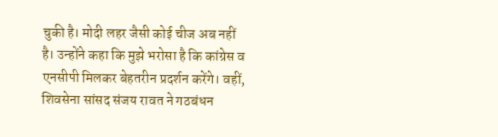चुकी है। मोदी लहर जैसी कोई चीज अब नहीं है। उन्होंने कहा कि मुझे भरोसा है कि कांग्रेस व एनसीपी मिलकर बेहतरीन प्रदर्शन करेंगे। वहीं, शिवसेना सांसद संजय रावत ने गठबंधन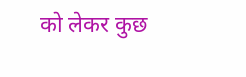को लेकर कुछ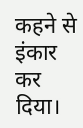कहने से इंकार कर दिया।